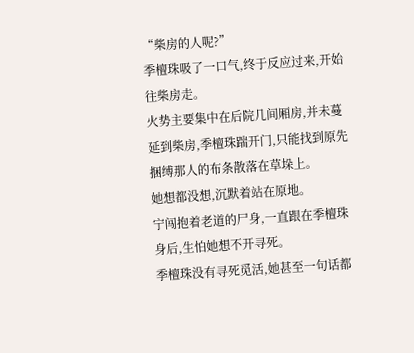“柴房的人呢?”
季檀珠吸了一口气,终于反应过来,开始往柴房走。
火势主要集中在后院几间厢房,并未蔓延到柴房,季檀珠踹开门,只能找到原先捆缚那人的布条散落在草垛上。
她想都没想,沉默着站在原地。
宁闯抱着老道的尸身,一直跟在季檀珠身后,生怕她想不开寻死。
季檀珠没有寻死觅活,她甚至一句话都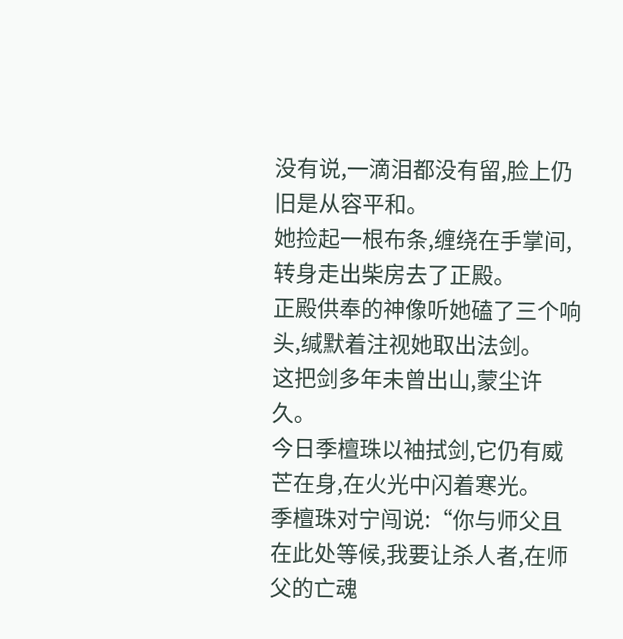没有说,一滴泪都没有留,脸上仍旧是从容平和。
她捡起一根布条,缠绕在手掌间,转身走出柴房去了正殿。
正殿供奉的神像听她磕了三个响头,缄默着注视她取出法剑。
这把剑多年未曾出山,蒙尘许久。
今日季檀珠以袖拭剑,它仍有威芒在身,在火光中闪着寒光。
季檀珠对宁闯说:“你与师父且在此处等候,我要让杀人者,在师父的亡魂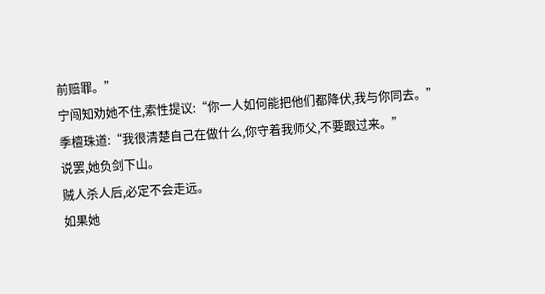前赔罪。”
宁闯知劝她不住,索性提议:“你一人如何能把他们都降伏,我与你同去。”
季檀珠道:“我很清楚自己在做什么,你守着我师父,不要跟过来。”
说罢,她负剑下山。
贼人杀人后,必定不会走远。
如果她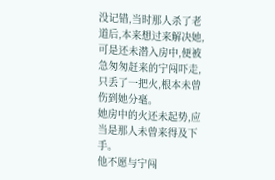没记错,当时那人杀了老道后,本来想过来解决她,可是还未潜入房中,便被急匆匆赶来的宁闯吓走,只丢了一把火,根本未曾伤到她分毫。
她房中的火还未起势,应当是那人未曾来得及下手。
他不愿与宁闯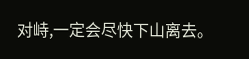对峙,一定会尽快下山离去。